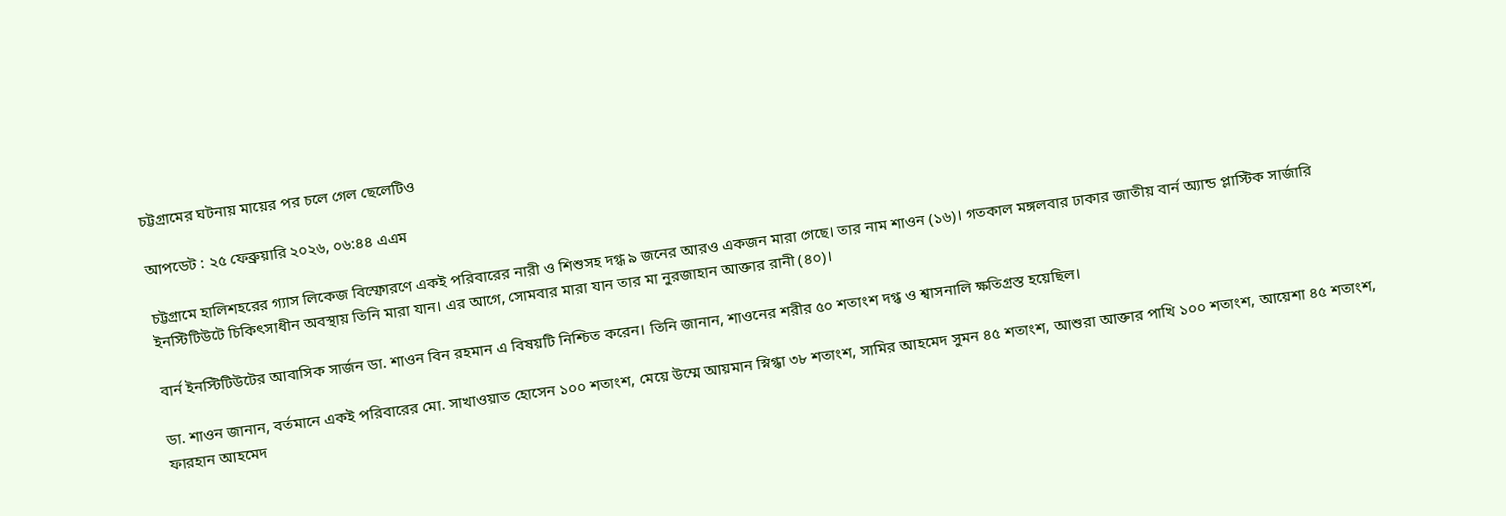চট্টগ্রামের ঘটনায় মায়ের পর চলে গেল ছেলেটিও

আপডেট : ২৫ ফেব্রুয়ারি ২০২৬, ০৬:৪৪ এএম

চট্টগ্রামে হালিশহরের গ্যাস লিকেজ বিস্ফোরণে একই পরিবারের নারী ও শিশুসহ দগ্ধ ৯ জনের আরও একজন মারা গেছে। তার নাম শাওন (১৬)। গতকাল মঙ্গলবার ঢাকার জাতীয় বার্ন অ্যান্ড প্লাস্টিক সার্জারি ইনস্টিটিউটে চিকিৎসাধীন অবস্থায় তিনি মারা যান। এর আগে, সোমবার মারা যান তার মা নুরজাহান আক্তার রানী (৪০)।

বার্ন ইনস্টিটিউটের আবাসিক সার্জন ডা. শাওন বিন রহমান এ বিষয়টি নিশ্চিত করেন। তিনি জানান, শাওনের শরীর ৫০ শতাংশ দগ্ধ ও শ্বাসনালি ক্ষতিগ্রস্ত হয়েছিল।

ডা. শাওন জানান, বর্তমানে একই পরিবারের মো. সাখাওয়াত হোসেন ১০০ শতাংশ, মেয়ে উম্মে আয়মান স্নিগ্ধা ৩৮ শতাংশ, সামির আহমেদ সুমন ৪৫ শতাংশ, আশুরা আক্তার পাখি ১০০ শতাংশ, আয়েশা ৪৫ শতাংশ, ফারহান আহমেদ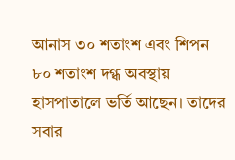আনাস ৩০ শতাংশ এবং শিপন ৮০ শতাংশ দগ্ধ অবস্থায় হাসপাতালে ভর্তি আছেন। তাদের সবার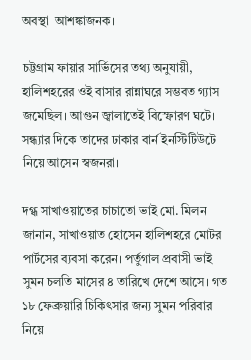অবস্থা  আশঙ্কাজনক।

চট্টগ্রাম ফায়ার সার্ভিসের তথ্য অনুযায়ী, হালিশহরের ওই বাসার রান্নাঘরে সম্ভবত গ্যাস জমেছিল। আগুন জ্বালাতেই বিস্ফোরণ ঘটে। সন্ধ্যার দিকে তাদের ঢাকার বার্ন ইনস্টিটিউটে নিয়ে আসেন স্বজনরা।

দগ্ধ সাখাওয়াতের চাচাতো ভাই মো. মিলন জানান, সাখাওয়াত হোসেন হালিশহরে মোটর পার্টসের ব্যবসা করেন। পর্তুগাল প্রবাসী ভাই সুমন চলতি মাসের ৪ তারিখে দেশে আসে। গত ১৮ ফেব্রুয়ারি চিকিৎসার জন্য সুমন পরিবার নিয়ে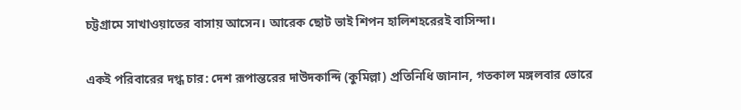চট্টগ্রামে সাখাওয়াতের বাসায় আসেন। আরেক ছোট ভাই শিপন হালিশহরেরই বাসিন্দা।

একই পরিবারের দগ্ধ চার: দেশ রূপান্তরের দাউদকান্দি (কুমিল্লা) প্রতিনিধি জানান, গতকাল মঙ্গলবার ভোরে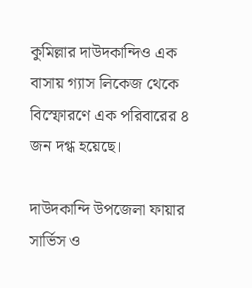কুমিল্লার দাউদকান্দিও এক বাসায় গ্যাস লিকেজ থেকে বিস্ফোরণে এক পরিবারের ৪ জন দগ্ধ হয়েছে।

দাউদকান্দি উপজেলা ফায়ার সার্ভিস ও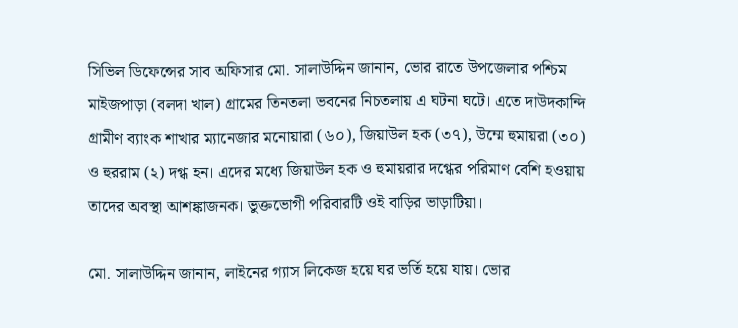সিভিল ডিফেন্সের সাব অফিসার মো. সালাউদ্দিন জানান, ভোর রাতে উপজেলার পশ্চিম মাইজপাড়া (বলদা খাল) গ্রামের তিনতলা ভবনের নিচতলায় এ ঘটনা ঘটে। এতে দাউদকান্দি গ্রামীণ ব্যাংক শাখার ম্যানেজার মনোয়ারা (৬০), জিয়াউল হক (৩৭), উম্মে হুমায়রা (৩০) ও হুররাম (২) দগ্ধ হন। এদের মধ্যে জিয়াউল হক ও হুমায়রার দগ্ধের পরিমাণ বেশি হওয়ায় তাদের অবস্থা আশঙ্কাজনক। ভুক্তভোগী পরিবারটি ওই বাড়ির ভাড়াটিয়া।

মো. সালাউদ্দিন জানান, লাইনের গ্যাস লিকেজ হয়ে ঘর ভর্তি হয়ে যায়। ভোর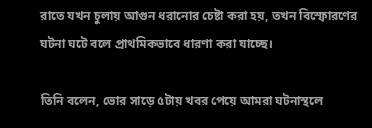রাতে যখন চুলায় আগুন ধরানোর চেষ্টা করা হয়, তখন বিস্ফোরণের ঘটনা ঘটে বলে প্রাথমিকভাবে ধারণা করা যাচ্ছে।

তিনি বলেন, ভোর সাড়ে ৫টায় খবর পেয়ে আমরা ঘটনাস্থলে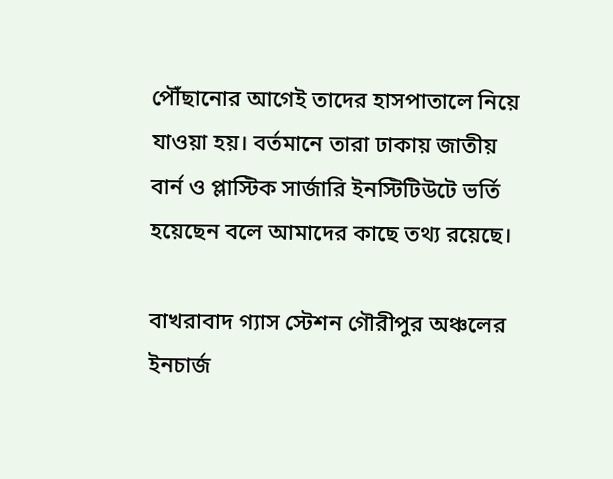পৌঁছানোর আগেই তাদের হাসপাতালে নিয়ে যাওয়া হয়। বর্তমানে তারা ঢাকায় জাতীয় বার্ন ও প্লাস্টিক সার্জারি ইনস্টিটিউটে ভর্তি হয়েছেন বলে আমাদের কাছে তথ্য রয়েছে।

বাখরাবাদ গ্যাস স্টেশন গৌরীপুর অঞ্চলের ইনচার্জ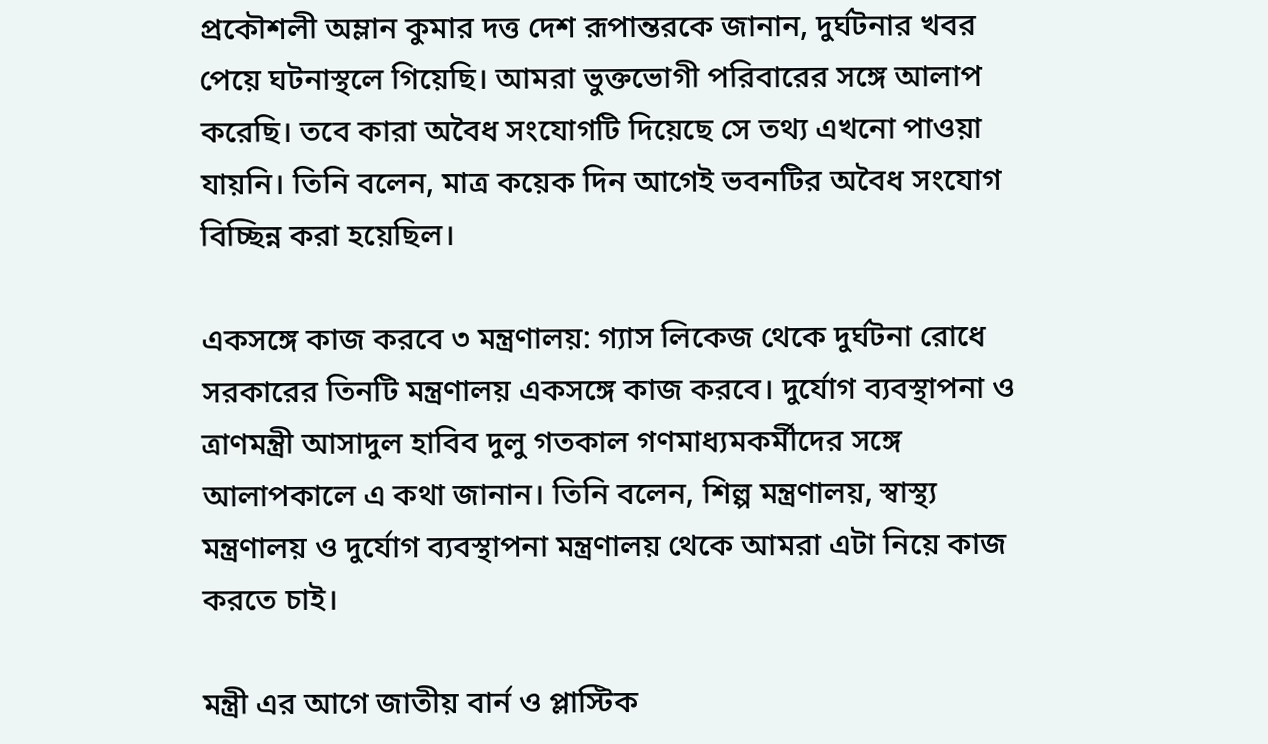প্রকৌশলী অম্লান কুমার দত্ত দেশ রূপান্তরকে জানান, দুর্ঘটনার খবর পেয়ে ঘটনাস্থলে গিয়েছি। আমরা ভুক্তভোগী পরিবারের সঙ্গে আলাপ করেছি। তবে কারা অবৈধ সংযোগটি দিয়েছে সে তথ্য এখনো পাওয়া যায়নি। তিনি বলেন, মাত্র কয়েক দিন আগেই ভবনটির অবৈধ সংযোগ বিচ্ছিন্ন করা হয়েছিল।

একসঙ্গে কাজ করবে ৩ মন্ত্রণালয়: গ্যাস লিকেজ থেকে দুর্ঘটনা রোধে সরকারের তিনটি মন্ত্রণালয় একসঙ্গে কাজ করবে। দুর্যোগ ব্যবস্থাপনা ও ত্রাণমন্ত্রী আসাদুল হাবিব দুলু গতকাল গণমাধ্যমকর্মীদের সঙ্গে আলাপকালে এ কথা জানান। তিনি বলেন, শিল্প মন্ত্রণালয়, স্বাস্থ্য মন্ত্রণালয় ও দুর্যোগ ব্যবস্থাপনা মন্ত্রণালয় থেকে আমরা এটা নিয়ে কাজ করতে চাই।

মন্ত্রী এর আগে জাতীয় বার্ন ও প্লাস্টিক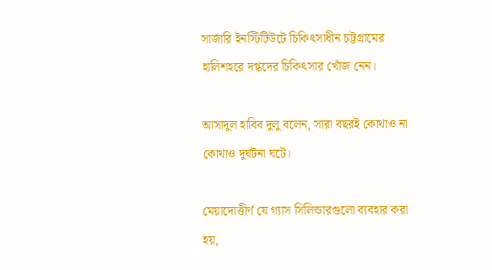সার্জারি ইনস্টিটিউটে চিকিৎসাধীন চট্টগ্রামের হালিশহরে দগ্ধদের চিকিৎসার খোঁজ নেন।

আসাদুল হাবিব দুলু বলেন, সারা বছরই কোথাও না কোথাও দুর্ঘটনা ঘটে।

মেয়াদোত্তীর্ণ যে গ্যাস সিলিন্ডারগুলো ব্যবহার করা হয়,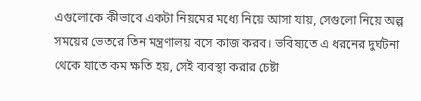এগুলোকে কীভাবে একটা নিয়মের মধ্যে নিয়ে আসা যায়, সেগুলো নিয়ে অল্প সময়ের ভেতরে তিন মন্ত্রণালয় বসে কাজ করব। ভবিষ্যতে এ ধরনের দুর্ঘটনা থেকে যাতে কম ক্ষতি হয়, সেই ব্যবস্থা করার চেষ্টা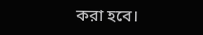করা হবে।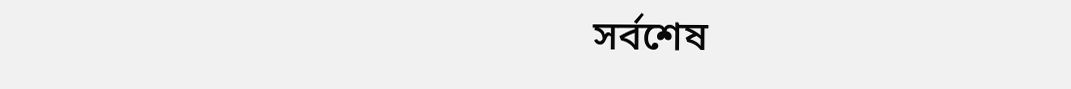সর্বশেষ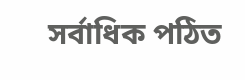সর্বাধিক পঠিত